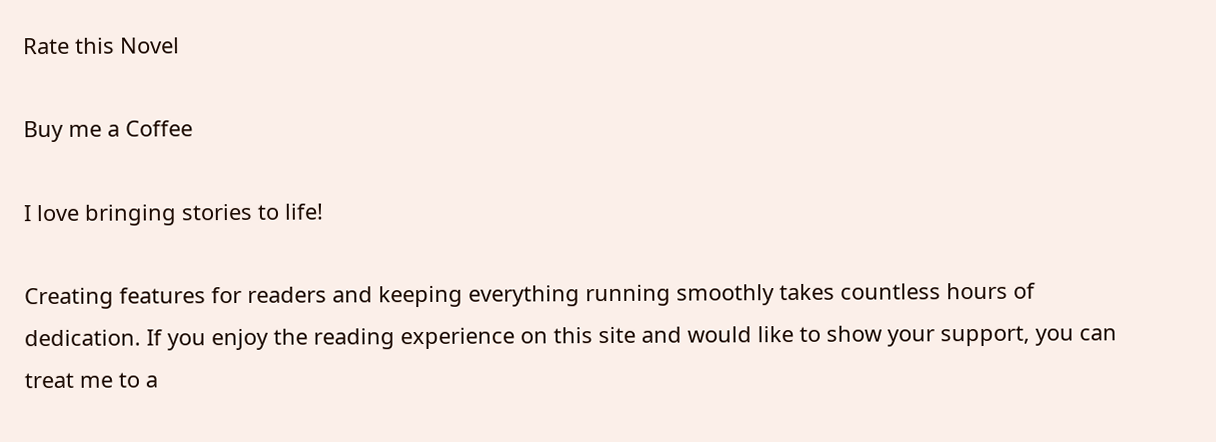Rate this Novel

Buy me a Coffee

I love bringing stories to life!

Creating features for readers and keeping everything running smoothly takes countless hours of dedication. If you enjoy the reading experience on this site and would like to show your support, you can treat me to a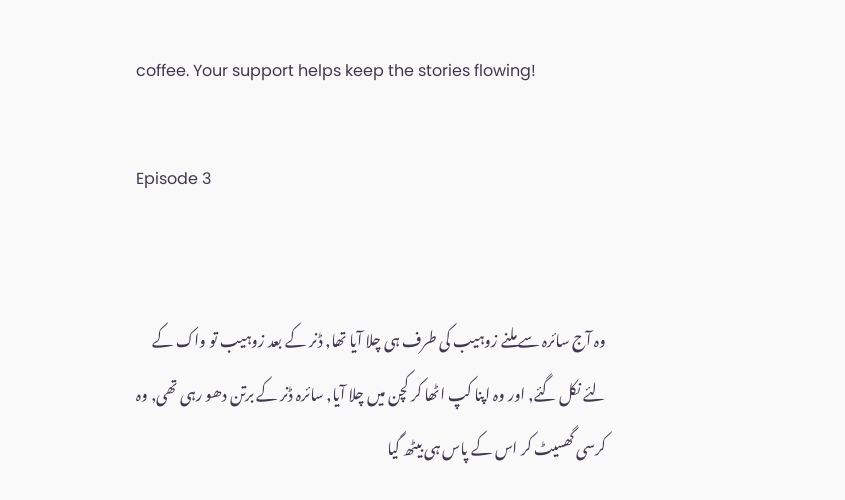coffee. Your support helps keep the stories flowing!

Episode 3


وہ آج سائرہ سے ملنے زوہیب کی طرف ہی چلا آیا تھا, ڈنر کے بعد زوہیب تو واک کے لئے نکل گئے, اور وہ اپنا کپ اٹھا کر کچن میں چلا آیا, سائرہ ڈنر کے برتن دھو رہی تھی, وہ کرسی گھسیٹ کر اس کے پاس ہی بیٹھ گیا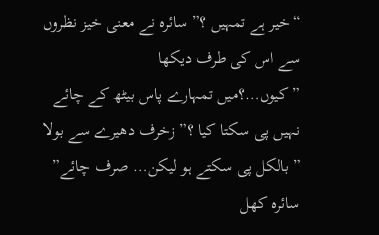“خیر ہے تمہیں ؟” سائرہ نے معنی خیز نظروں سے اس کی طرف دیکھا
” کیوں…؟میں تمہارے پاس بیٹھ کے چائے نہیں پی سکتا کیا ؟” زخرف دھیرے سے بولا
” بالکل پی سکتے ہو لیکن… صرف چائے” سائرہ کھل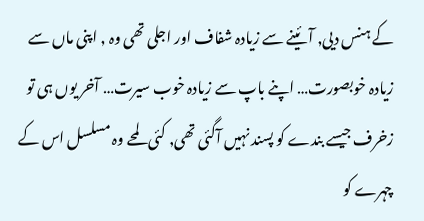کے ہنس دیی, آئینے سے زیادہ شفاف اور اجلی تھی وہ , اپنی ماں سے زیادہ خوبصورت… اپنے باپ سے زیادہ خوب سیرت… آخر یوں ہی تو زخرف جیسے بندے کو پسند نہیں آگئی تھی, کئی لمحے وہ مسلسل اس کے چہرے کو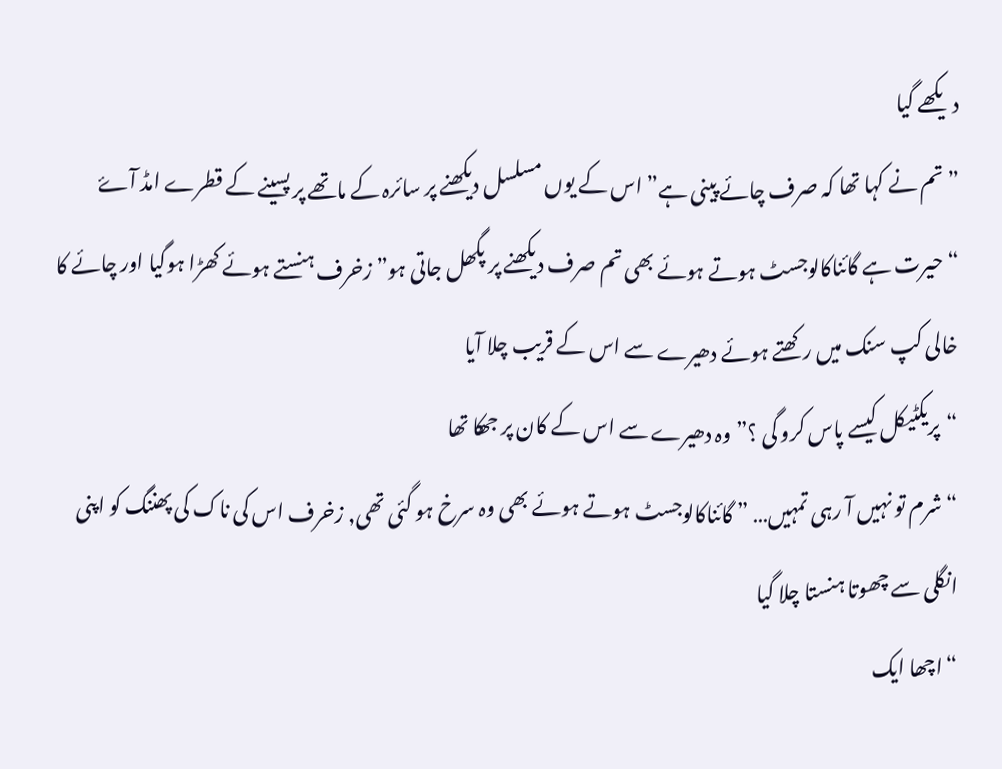دیکھے گیا
” تم نے کہا تھا کہ صرف چائے پینی ہے” اس کے یوں مسلسل دیکھنے پر سائرہ کے ماتھے پر پسینے کے قطرے امڈ آۓ
“حیرت ہے گائناکالوجسٹ ہوتے ہوئے بھی تم صرف دیکھنے پر پگھل جاتی ہو” زخرف ہنستے ہوئے کھڑا ہوگیا اور چائے کا خالی کپ سنک میں رکھتے ہوئے دھیرے سے اس کے قریب چلا آیا
“پریکٹیکل کیسے پاس کرو گی ؟” وہ دھیرے سے اس کے کان پر جھکا تھا
“شرم تو نہیں آ رہی تمہیں… ” گائناکالوجسٹ ہوتے ہوئے بھی وہ سرخ ہو گئی تھی, زخرف اس کی ناک کی پھننگ کو اپنی انگلی سے چھوتا ہنستا چلا گیا
“اچھا ایک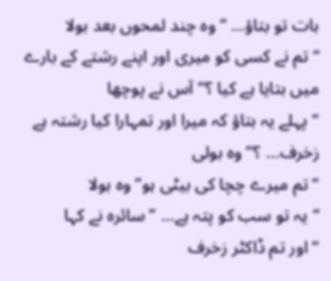بات تو بتاؤ… ” وہ چند لمحوں بعد بولا
“تم نے کسی کو میری اور اپنے رشتے کے بارے میں بتایا ہے کیا ؟” آس نے پوچھا
“پہلے یہ بتاؤ کہ میرا اور تمہارا کیا رشتہ ہے زخرف… ؟” وہ بولی
“تم میرے چچا کی بیٹی ہو” وہ بولا
“یہ تو سب کو پتہ ہے… ” سائرہ نے کہا
“اور تم ڈاکٹر زخرف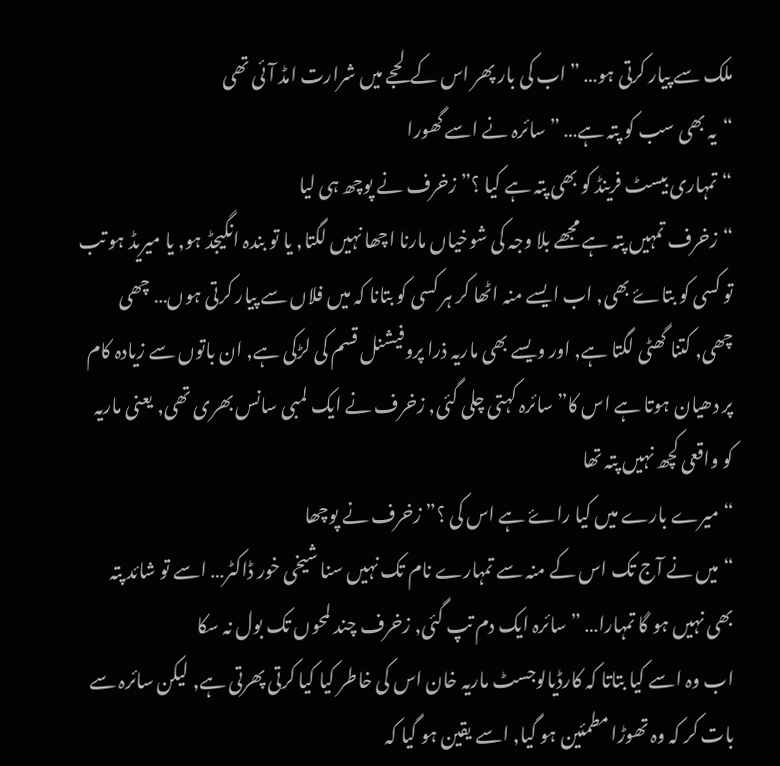ملک سے پیار کرتی ہو… ” اب کی بار پھر اس کے لحجے میں شرارت امڈ آئی تھی
“یہ بھی سب کو پتہ ہے… ” سائرہ نے اسے گھورا
“تمہاری بیسٹ فرینڈ کو بھی پتہ ہے کیا ؟” زخرف نے پوچھ ہی لیا
“زخرف تمہیں پتہ ہے مجھے بلا وجہ کی شوخیاں مارنا اچھا نہیں لگتا, یا تو بندہ انگیجڈ ہو, یا میریڈ ہو تب تو کسی کو بتاۓ بھی, اب ایسے منہ اٹھا کر ہر کسی کو بتانا کہ میں فلاں سے پیار کرتی ہوں… چھی چھی, کتنا گھٹی لگتا ہے, اور ویسے بھی ماریہ ذرا پروفیشنل قسم کی لڑکی ہے, ان باتوں سے زیادہ کام پر دھیان ہوتا ہے اس کا” سائرہ کہتی چلی گئی, زخرف نے ایک لمبی سانس بھری تھی, یعنی ماریہ کو واقعی کچھ نہیں پتہ تھا
“میرے بارے میں کیا راۓ ہے اس کی ؟” زخرف نے پوچھا
“میں نے آج تک اس کے منہ سے تمہارے نام تک نہیں سنا شیخی خور ڈاکٹر… اسے تو شائد پتہ بھی نہیں ہو گا تمہارا… ” سائرہ ایک دم تپ گئی, زخرف چند لمحوں تک بول نہ سکا
اب وہ اسے کیا بتاتا کہ کارڈیالوجسٹ ماریہ خان اس کی خاطر کیا کیا کرتی پھرتی ہے, لیکن سائرہ سے بات کر کہ وہ تھوڑا مطمئین ہو گیا, اسے یقین ہو گیا کہ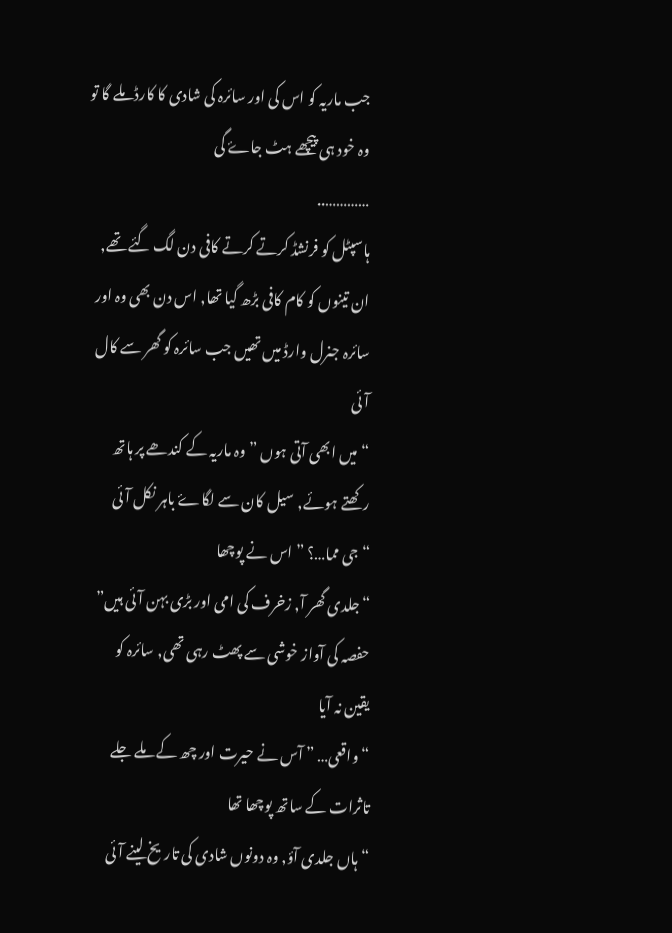جب ماریہ کو اس کی اور سائرہ کی شادی کا کارڈ ملے گا تو وہ خود ہی پیچھے ہٹ جاۓ گی
…………..
ہاسپٹل کو فرنشڈ کرتے کرتے کافی دن لگ گئے تھے, ان تینوں کو کام کافی بڑھ گیا تھا, اس دن بھی وہ اور سائرہ جنرل وارڈ میں تھیں جب سائرہ کو گھر سے کال آئی
“میں ابھی آتی ہوں ” وہ ماریہ کے کندھے پر ہاتھ رکھتے ہوئے, سیل کان سے لگاۓ باہر نکل آئی
“جی مما…؟ ” اس نے پوچھا
“جلدی گھر آ, زخرف کی امی اور بڑی بہن آئی ہیں” حفصہ کی آواز خوشی سے پھٹ رہی تھی, سائرہ کو یقین نہ آیا
“واقعی… ” آس نے حیرت اور چھ کے ملے جلے تاثرات کے ساتھ پوچھا تھا
“ہاں جلدی آؤ, وہ دونوں شادی کی تاریخ لینے آئی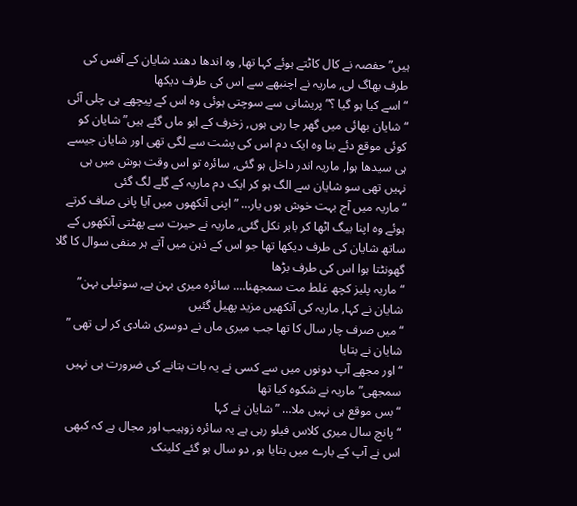ہیں” حفصہ نے کال کاٹتے ہوئے کہا تھا, وہ اندھا دھند شایان کے آفس کی طرف بھاگ لی, ماریہ نے اچنبھے سے اس کی طرف دیکھا
“اسے کیا ہو گیا ؟” پریشانی سے سوچتی ہوئی وہ اس کے پیچھے ہی چلی آئی
“شایان بھائی میں گھر جا رہی ہوں, زخرف کے ابو ماں گئے ہیں” شایان کو کوئی موقع دئے بنا وہ ایک دم اس کی پشت سے لگی تھی اور شایان جیسے ہی سیدھا ہوا, ماریہ اندر داخل ہو گئی, سائرہ تو اس وقت ہوش میں ہی نہیں تھی سو شایان سے الگ ہو کر ایک دم ماریہ کے گلے لگ گئی
“ماریہ میں آج بہت خوش ہوں یار… ” اپنی آنکھوں میں آیا پانی صاف کرتے ہوئے وہ اپنا بیگ اٹھا کر باہر نکل گئی, ماریہ نے حیرت سے پھٹتی آنکھوں کے ساتھ شایان کی طرف دیکھا تھا جو اس کے ذہن میں آتے ہر منفی سوال کا گلا گھونٹتا ہوا اس کی طرف بڑھا
“ماریہ پلیز کچھ غلط مت سمجھنا…. سائرہ میری بہن ہے, سوتیلی بہن” شایان نے کہا, ماریہ کی آنکھیں مزید پھیل گئیں
“میں صرف چار سال کا تھا جب میری ماں نے دوسری شادی کر لی تھی ” شایان نے بتایا
“اور مجھے آپ دونوں میں سے کسی نے یہ بات بتانے کی ضرورت ہی نہیں سمجھی” ماریہ نے شکوہ کیا تھا
“بس موقع ہی نہیں ملا… ” شایان نے کہا
“پانچ سال میری کلاس فیلو رہی ہے یہ سائرہ زوہیب اور مجال ہے کہ کبھی اس نے آپ کے بارے میں بتایا ہو, دو سال ہو گئے کلینک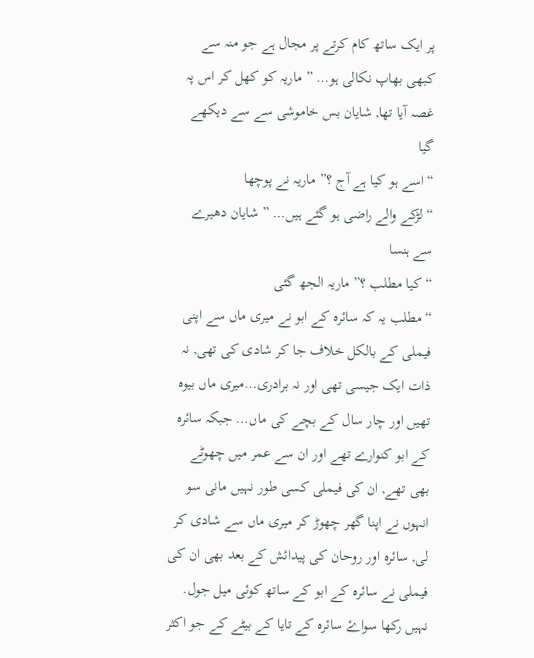پر ایک ساتھ کام کرتے پر مجال ہے جو منہ سے کبھی بھاپ نکالی ہو… ” ماریہ کو کھل کر اس پہ غصہ آیا تھا, شایان بس خاموشی سے سے دیکھے گیا
“اسے ہو کیا ہے آج ؟” ماریہ نے پوچھا
“لڑکے والے راضی ہو گئے ہیں… ” شایان دھیرے سے ہنسا
“کیا مطلب ؟” ماریہ الجھ گئی
“مطلب یہ کہ سائرہ کے ابو نے میری ماں سے اپنی فیملی کے بالکل خلاف جا کر شادی کی تھی, نہ ذات ایک جیسی تھی اور نہ برادری…میری ماں بیوہ تھیں اور چار سال کے بچے کی ماں… جبکہ سائرہ کے ابو کنوارے تھے اور ان سے عمر میں چھوٹے بھی تھے, ان کی فیملی کسی طور نہیں مانی سو انہوں نے اپنا گھر چھوڑ کر میری ماں سے شادی کر لی, سائرہ اور روحان کی پیدائش کے بعد بھی ان کی فیملی نے سائرہ کے ابو کے ساتھ کوئی میل جول. نہیں رکھا سواۓ سائرہ کے تایا کے بیٹے کے جو اکثر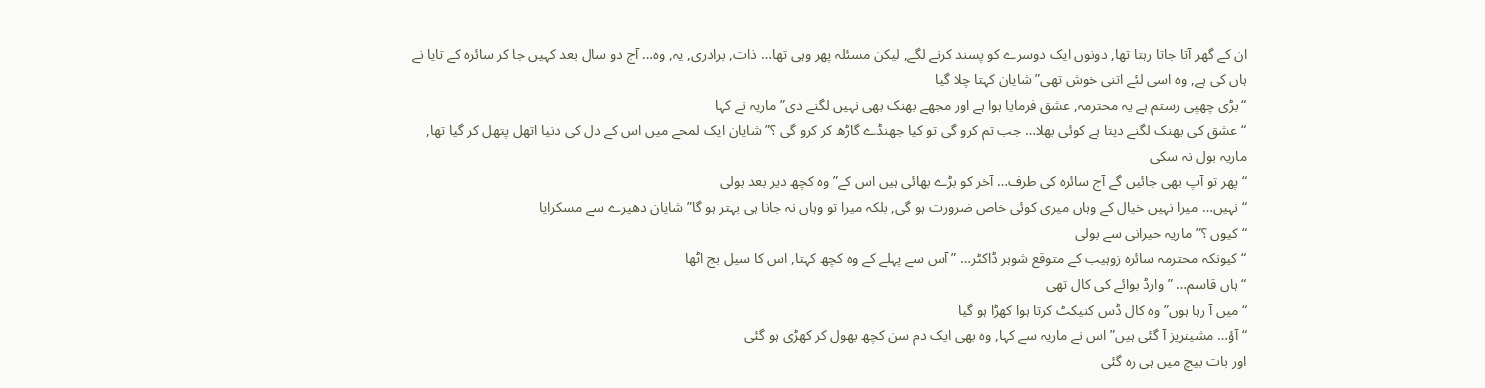ان کے گھر آتا جاتا رہتا تھا, دونوں ایک دوسرے کو پسند کرنے لگے, لیکن مسئلہ پھر وہی تھا… ذات, برادری, یہ, وہ… آج دو سال بعد کہیں جا کر سائرہ کے تایا نے ہاں کی ہے, وہ اسی لئے اتنی خوش تھی” شایان کہتا چلا گیا
“بڑی چھپی رستم ہے یہ محترمہ, عشق فرمایا ہوا ہے اور مجھے بھنک بھی نہیں لگنے دی” ماریہ نے کہا
“عشق کی بھنک لگنے دیتا ہے کوئی بھلا… جب تم کرو گی تو کیا جھنڈے گاڑھ کر کرو گی ؟” شایان ایک لمحے میں اس کے دل کی دنیا اتھل پتھل کر گیا تھا, ماریہ بول نہ سکی
“پھر تو آپ بھی جائیں گے آج سائرہ کی طرف… آخر کو بڑے بھائی ہیں اس کے” وہ کچھ دیر بعد بولی
“نہیں… میرا نہیں خیال کے وہاں میری کوئی خاص ضرورت ہو گی, بلکہ میرا تو وہاں نہ جانا ہی بہتر ہو گا” شایان دھیرے سے مسکرایا
“کیوں ؟” ماریہ حیرانی سے بولی
“کیونکہ محترمہ سائرہ زوہیب کے متوقع شوہر ڈاکٹر… ” آس سے پہلے کے وہ کچھ کہتا, اس کا سیل بج اٹھا
“ہاں قاسم… ” وارڈ بوائے کی کال تھی
“میں آ رہا ہوں” وہ کال ڈس کنیکٹ کرتا ہوا کھڑا ہو گیا
“آؤ… مشینریز آ گئی ہیں” اس نے ماریہ سے کہا, وہ بھی ایک دم سن کچھ بھول کر کھڑی ہو گئی
اور بات بیچ میں ہی رہ گئی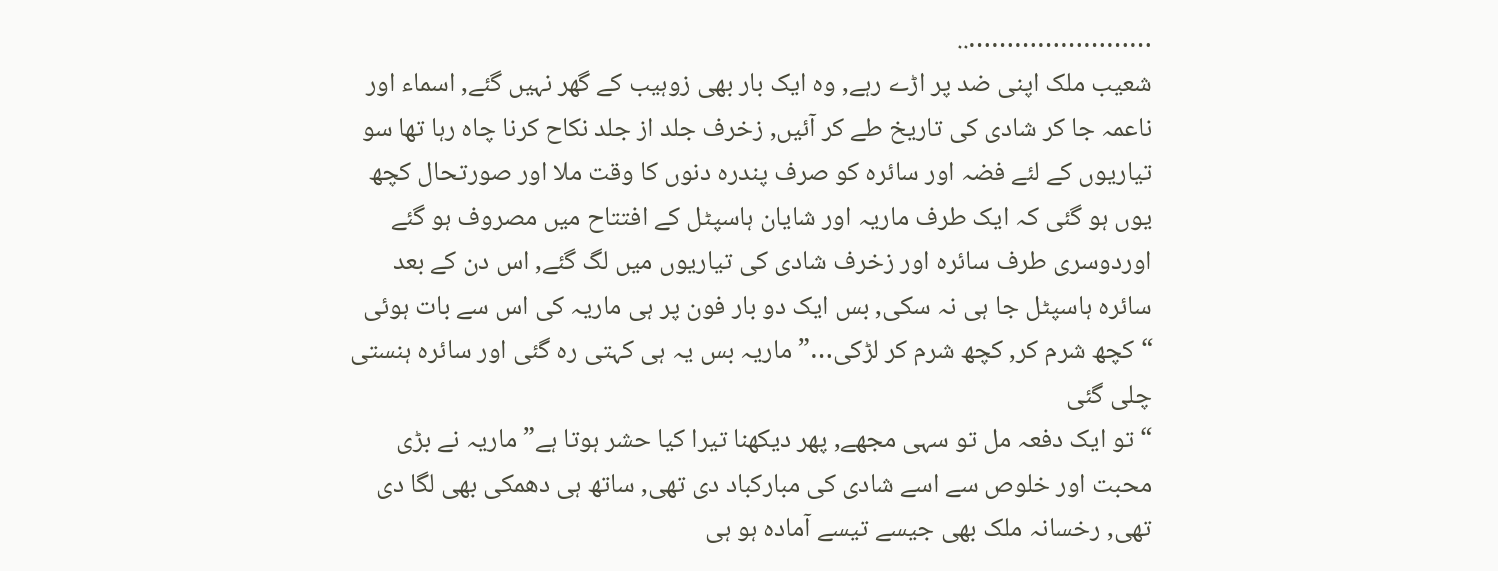……………………..
شعیب ملک اپنی ضد پر اڑے رہے, وہ ایک بار بھی زوہیب کے گھر نہیں گئے, اسماء اور ناعمہ جا کر شادی کی تاریخ طے کر آئیں, زخرف جلد از جلد نکاح کرنا چاہ رہا تھا سو تیاریوں کے لئے فضہ اور سائرہ کو صرف پندرہ دنوں کا وقت ملا اور صورتحال کچھ یوں ہو گئی کہ ایک طرف ماریہ اور شایان ہاسپٹل کے افتتاح میں مصروف ہو گئے اوردوسری طرف سائرہ اور زخرف شادی کی تیاریوں میں لگ گئے, اس دن کے بعد سائرہ ہاسپٹل جا ہی نہ سکی, بس ایک دو بار فون پر ہی ماریہ کی اس سے بات ہوئی
“کچھ شرم کر, کچھ شرم کر لڑکی…” ماریہ بس یہ ہی کہتی رہ گئی اور سائرہ ہنستی چلی گئی
“تو ایک دفعہ مل تو سہی مجھے, پھر دیکھنا تیرا کیا حشر ہوتا ہے” ماریہ نے بڑی محبت اور خلوص سے اسے شادی کی مبارکباد دی تھی, ساتھ ہی دھمکی بھی لگا دی تھی, رخسانہ ملک بھی جیسے تیسے آمادہ ہو ہی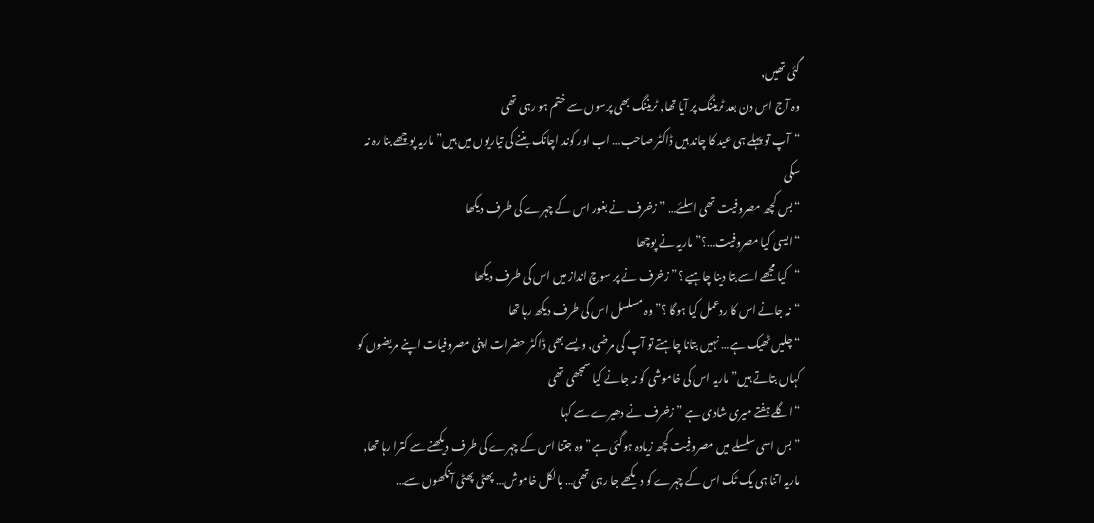گئی تھیں,
وہ آج اس دن بعد ٹریننگ پر آیا تھا, ٹریننگ بھی پرسوں سے ختم ہو رہی تھی
“آپ تو پہلے ہی عید کا چاند ہیں ڈاکٹر صاحب… اب اور کوند اچانک بننے کی تیاریوں میں ہیں” ماریہ پوچھے بنا رہ نہ سکی
“بس کچھ مصروفیت تھی اسلئے… ” زخرف نے بغور اس کے چہرے کی طرف دیکھا
“ایسی کیا مصروفیت…؟” ماریہ نے پوچھا
“کیا مجھے اسے بتا دینا چاہیے ؟” زخرف نے پر سوچ انداز میں اس کی طرف دیکھا
“نہ جانے اس کا ردعمل کیا ہوگا ؟” وہ مسلسل اس کی طرف دیکھ رہا تھا
“چلیں ٹھیک ہے… نہیں بتانا چاہتے تو آپ کی مرضی, ویسے بھی ڈاکٹر حضرات اپنی مصروفیات اپنے مریضوں کو کہاں بتاتے ہیں” ماریہ اس کی خاموشی کو نہ جانے کیا سمجھی تھی
“اگلے ہفتے میری شادی ہے ” زخرف نے دھیرے سے کہا
” بس اسی سلسلے میں مصروفیت کچھ زیادہ ہوگئی ہے” وہ جتنا اس کے چہرے کی طرف دیکھنے سے کترا رہا تھا, ماریہ اتنا ہی یک ٹک اس کے چہرے کو دیکھے جا رہی تھی… بالکل خاموش… پھٹی پھٹی آنکھوں سے…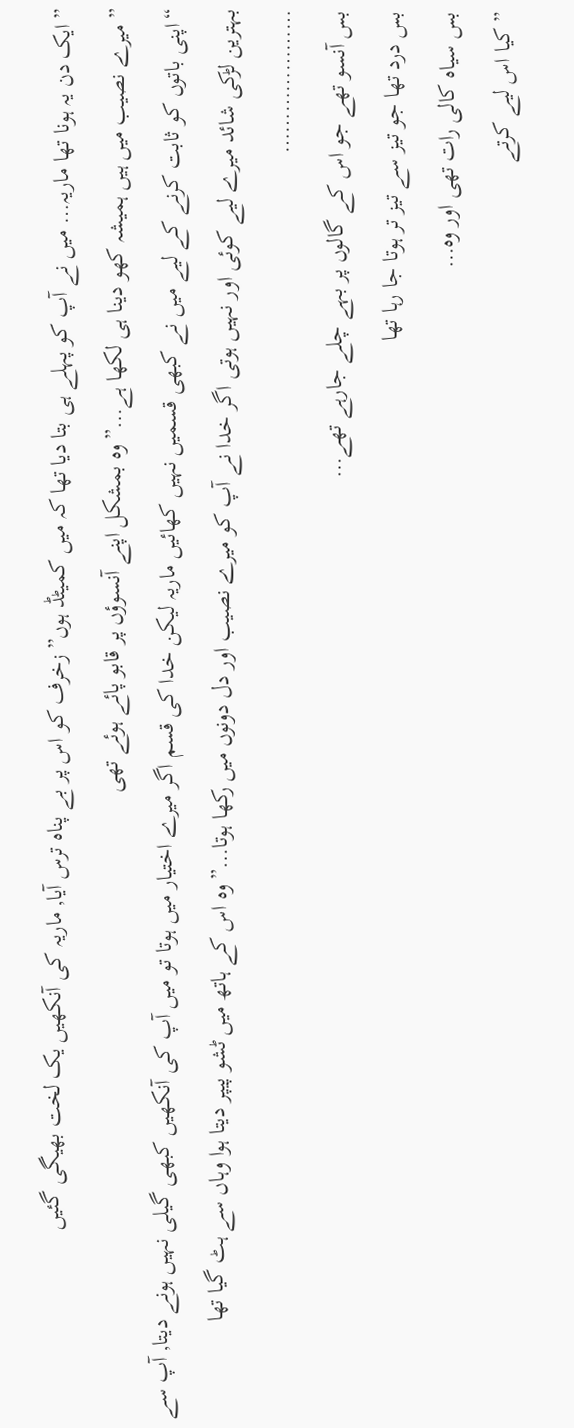” ایک دن یہ ہونا تھا ماریہ… میں نے آپ کو پہلے ہی بتا دیا تھا کہ میں کمیٹڈ ہوں” زخرف کو اس پر بے پناہ ترس آیا, ماریہ کی آنکھیں یک لخت بھیگی گئیں
” میرے نصیب میں ہیں ہمیشہ کھو دینا ہی لکھا ہے…” وہ بمشکل اپنے آنسوؤں پر قابو پائے ہوئے تھی
“اپنی باتوں کو ثابت کرنے کے لیے میں نے کبھی قسمیں نہیں کھائیں ماریہ لیکن خدا کی قسم اگر میرے اختیار میں ہوتا تو میں آپ کی آنکھیں کبھی گیلی نہیں ہونے دیتا, آپ سے بہترین لڑکی شائد میرے لیے کوئی اور نہیں ہوتی اگر خدا نے آپ کو میرے نصیب اور دل دونوں میں رکھا ہوتا…” وہ اس کے ہاتھ میں ٹشو پیپر دیتا ہوا وہاں سے ہٹ گیا تھا
…………………
بس آنسو تھے جو اس کے گالوں پر بہے چلے جارہے تھے…
بس درد تھا جو تیز سے تیز تر ہوتا جا رہا تھا
بس سیاہ کالی رات تھی اور وہ…
” کیا اس لیے کرتے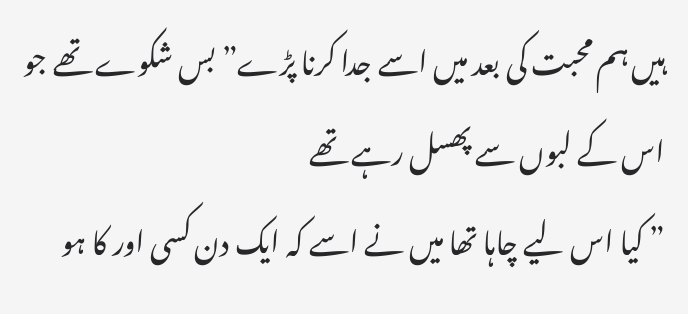ہیں ہم محبت کی بعد میں اسے جدا کرنا پڑے” بس شکوے تھے جو اس کے لبوں سے پھسل رہے تھے
” کیا اس لیے چاہا تھا میں نے اسے کہ ایک دن کسی اور کا ہو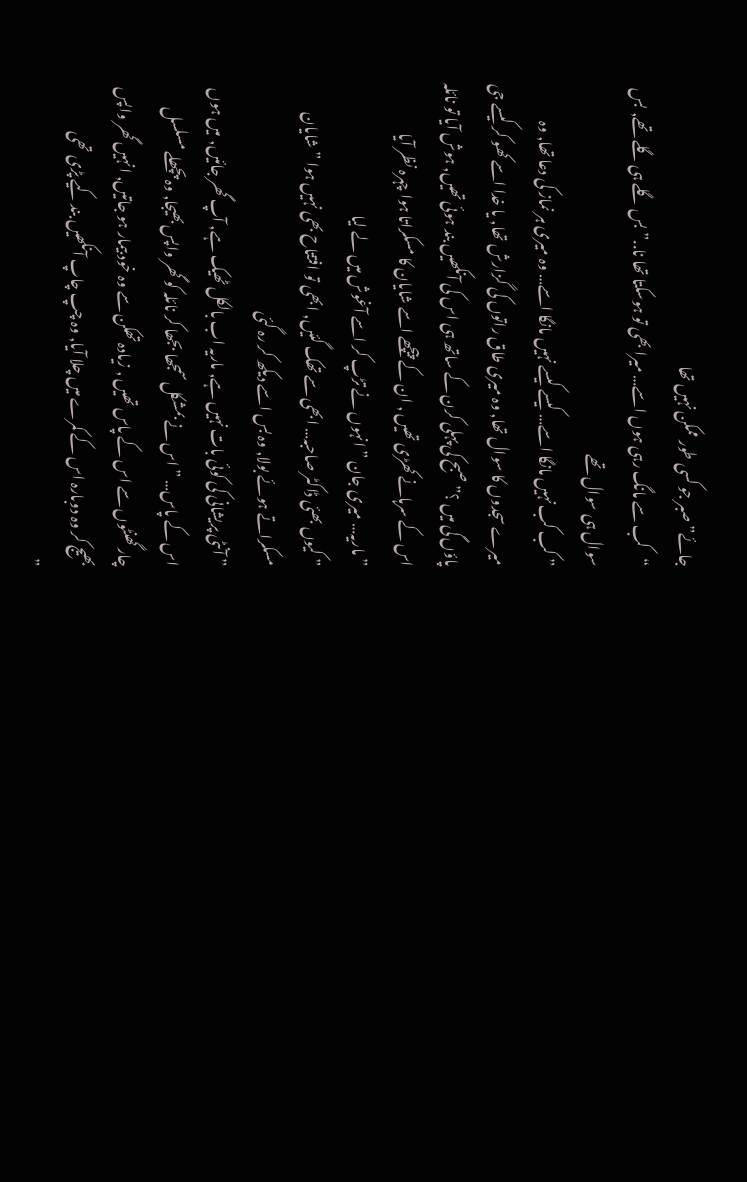جائے” صبر جو کسی طور ممکن نہیں تھا
“کب سے مانگ رہی ہوں اسے… میرا بھی تو ہوسکتا تھا نا..” بس گلے ہی گلے تھے, بس سوال ہی سوال تھے
” کب کب نہیں مانگا اسے… کیسے کیسے نہیں مانگا اسے… وہ میری ہر نماز کی دعا تھا, وہ میرے سجدوں کا سوال تھا, وہ میری طاق راتوں کی گزارش تھا, یا خدا اسے کھو کر کیسے جی پاؤں گی میں ؟” صبح کی پہلی کرن کے ساتھ ہی اس کی آنکھیں بند ہوئی تھیں, ہوش آیا تو نائلہ اس کے سرہانے کھڑی تھیں , ان کے پیچھے اسے شایان کا مسکراتا ہوا چہرہ نظر آیا
” ماریہ… میری جان ” انہوں نے تڑپ کر اسے آغوش میں لے لیا
” کیوں بھئی ڈاکٹر صاحبہ… ابھی سے تھک گئیں, ابھی تو افتتاح بھی نہیں ہوا ” شایان مسکراتے ہوئے بولا, وہ بس اسے دیکھ کر رہ گئی
” آنٹی پریشانی کی کوئی بات نہیں ہے, ماریہ اب بالکل ٹھیک ہے, آپ گھر جائیں, میں ہوں اس کے پاس… ” اس نے بمشکل سمجھا بجھا کر نائلہ کو گھر واپس بھیجا, وہ پچھلے مسلسل چار گھنٹوں سے اس کے پاس تھیں , زیادہ تھکن سے وہ خود بیمار ہو جاتیں, انہیں گھر واپس بھیج کر وہ دوبارہ اس کے کمرے میں چلا آیا, وہ چپ چاپ آنکھیں بند کیے پڑی تھی
”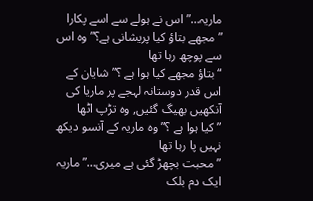ماریہ…” اس نے ہولے سے اسے پکارا
” مجھے بتاؤ کیا پریشانی ہے؟” وہ اس سے پوچھ رہا تھا
“بتاؤ مجھے کیا ہوا ہے ؟” شایان کے اس قدر دوستانہ لہجے پر ماریا کی آنکھیں بھیگ گئیں, وہ تڑپ اٹھا
” کیا ہوا ہے ؟” وہ ماریہ کے آنسو دیکھ نہیں پا رہا تھا
” محبت بچھڑ گئی ہے میری…” ماریہ ایک دم بلک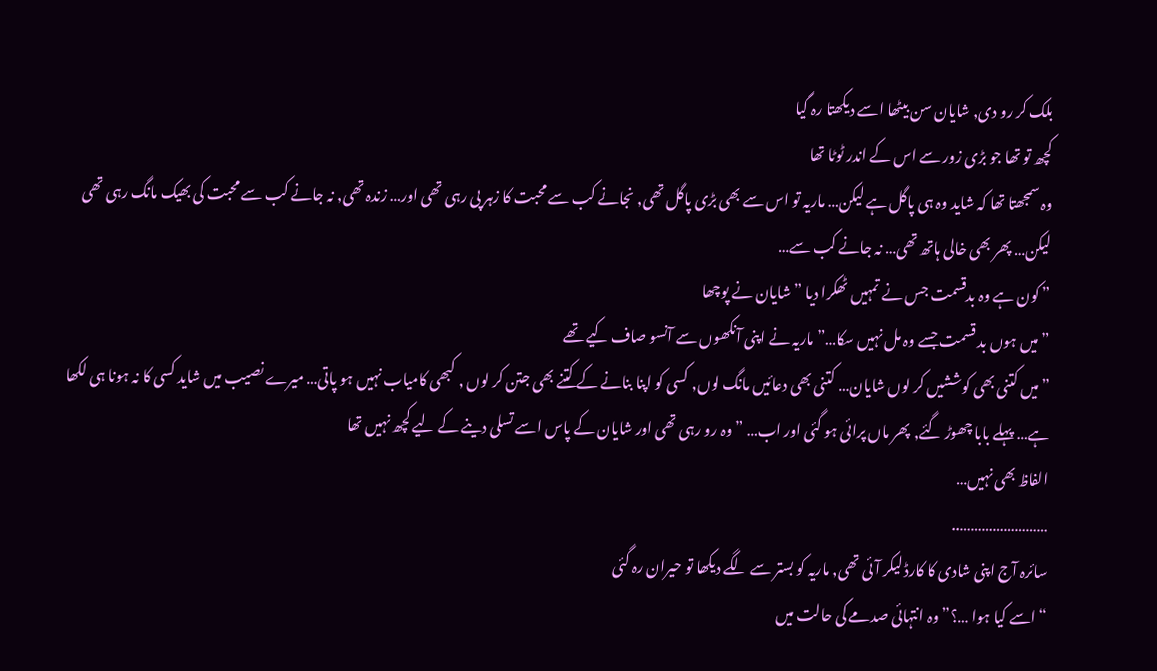بلک کر رو دی, شایان سن بیٹھا اسے دیکھتا رہ گیا
کچھ تو تھا جو بڑی زور سے اس کے اندر ٹوٹا تھا
وہ سمجھتا تھا کہ شاید وہ ہی پاگل ہے لیکن… ماریہ تو اس سے بھی بڑی پاگل تھی, نجانے کب سے محبت کا زہر پی رہی تھی اور… زندہ تھی, نہ جانے کب سے محبت کی بھیک مانگ رہی تھی لیکن… پھر بھی خالی ہاتھ تھی… نہ جانے کب سے…
” کون ہے وہ بدقسمت جس نے تمہیں ٹھکرا دیا ” شایان نے پوچھا
” میں ہوں بد قسمت جسے وہ مل نہیں سکا…” ماریہ نے اپنی آنکھوں سے آنسو صاف کیے تھے
” میں کتنی بھی کوششیں کر لوں شایان… کتنی بھی دعائیں مانگ لوں, کسی کو اپنا بنانے کے کتنے بھی جتن کر لوں , کبھی کامیاب نہیں ہو پاتی… میرے نصیب میں شاید کسی کا نہ ہونا ہی لکھا ہے… پہلے بابا چھوڑ گئے, پھر ماں پرائی ہو گئی اور اب… ” وہ رو رہی تھی اور شایان کے پاس اسے تسلی دینے کے لیے کچھ نہیں تھا
الفاظ بھی نہیں…
……………………..
سائرہ آج اپنی شادی کا کارڈ لیکر آئی تھی, ماریہ کو بستر سے لگے دیکھا تو حیران رہ گئی
“اسے کیا ہوا …؟” وہ انتہائی صدمے کی حالت میں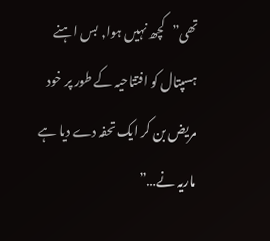تھی”کچھ نہیں ہوا, بس اہنے ہسپتال کو افتتاحیہ کے طور پر خود مریض بن کر ایک تحفہ دے دیا ہے ماریہ نے…”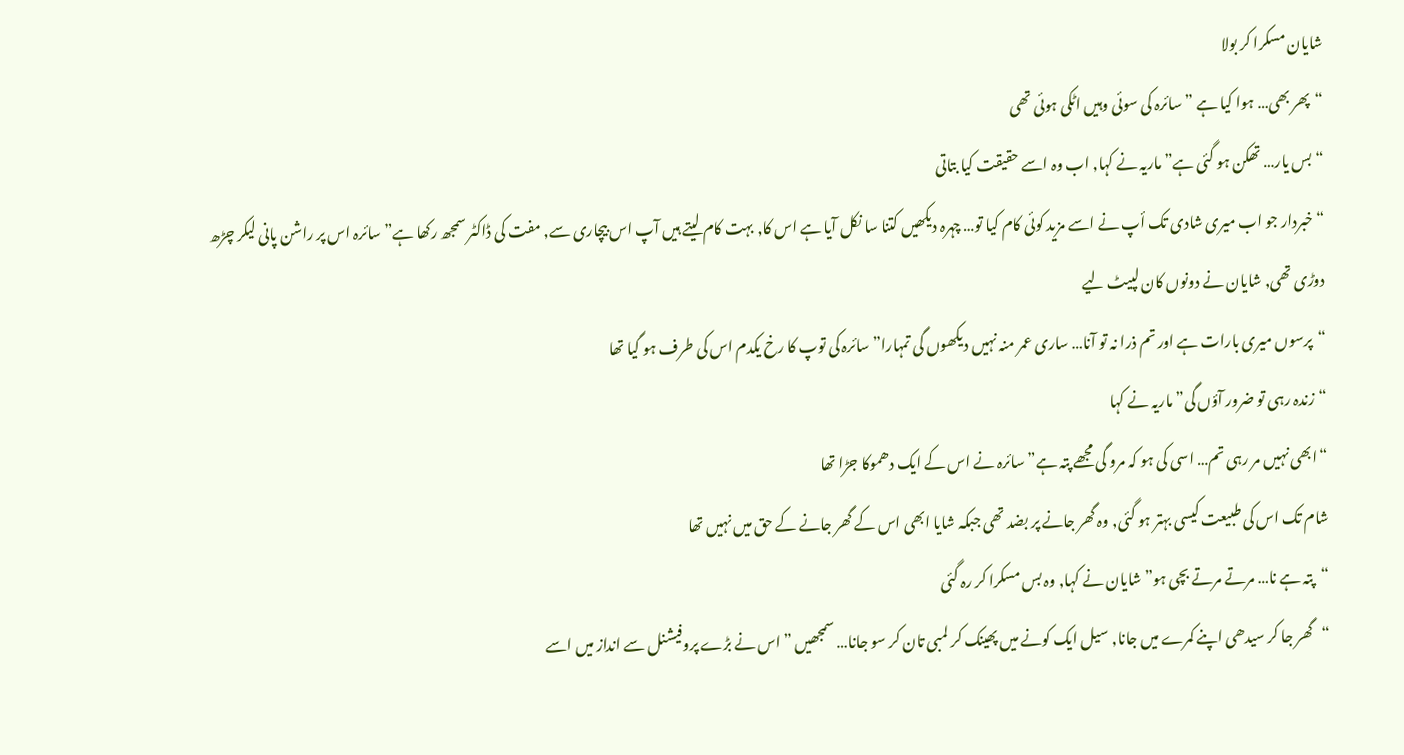شایان مسکرا کر بولا
“پھر بھی… ہوا کیا ہے ” سائرہ کی سوئی وہیں اٹکی ہوئی تھی
“بس یار… تھکن ہو گئی ہے” ماریہ نے کہا, اب وہ اسے حقیقت کیا بتاتی
“خبردار جو اب میری شادی تک أپ نے اسے مزید کوئی کام کیا تو… چہرہ دیکھیں کتنا سا نکل آیا ہے اس کا, بہت کام لیتے ہیں آپ اس بیچاری سے, مفت کی ڈاکٹر سمجھ رکھا ہے” سائرہ اس پر راشن پانی لیکر چڑھ دوڑی تھی, شایان نے دونوں کان لپیٹ لیے
“پرسوں میری بارات ہے اور تم ذرا نہ تو آنا… ساری عمر منہ نہیں دیکھوں گی تمہارا” سائرہ کی توپ کا رخ یکدم اس کی طرف ہو گیا تھا
“زندہ رہی تو ضرور آؤں گی” ماریہ نے کہا
“ابھی نہیں مر رہی تم… اسی کی ہو کہ مرو گی مجھے پتہ ہے” سائرہ نے اس کے ایک دھموکا جڑا تھا
شام تک اس کی طبیعت کیسی بہتر ہو گئی, وہ گھر جانے پر بضد تھی جبکہ شایا ابھی اس کے گھر جانے کے حق میں نہیں تھا
“پتہ ہے نا… مرتے مرتے بچی ہو” شایان نے کہا, وہ بس مسکرا کر رہ گئی
“گھر جا کر سیدھی اپنے کمرے میں جانا, سیل ایک کونے میں پھینک کر لمبی تان کر سو جانا… سمجھیں ” اس نے بڑے پروفیشنل سے انداز میں اسے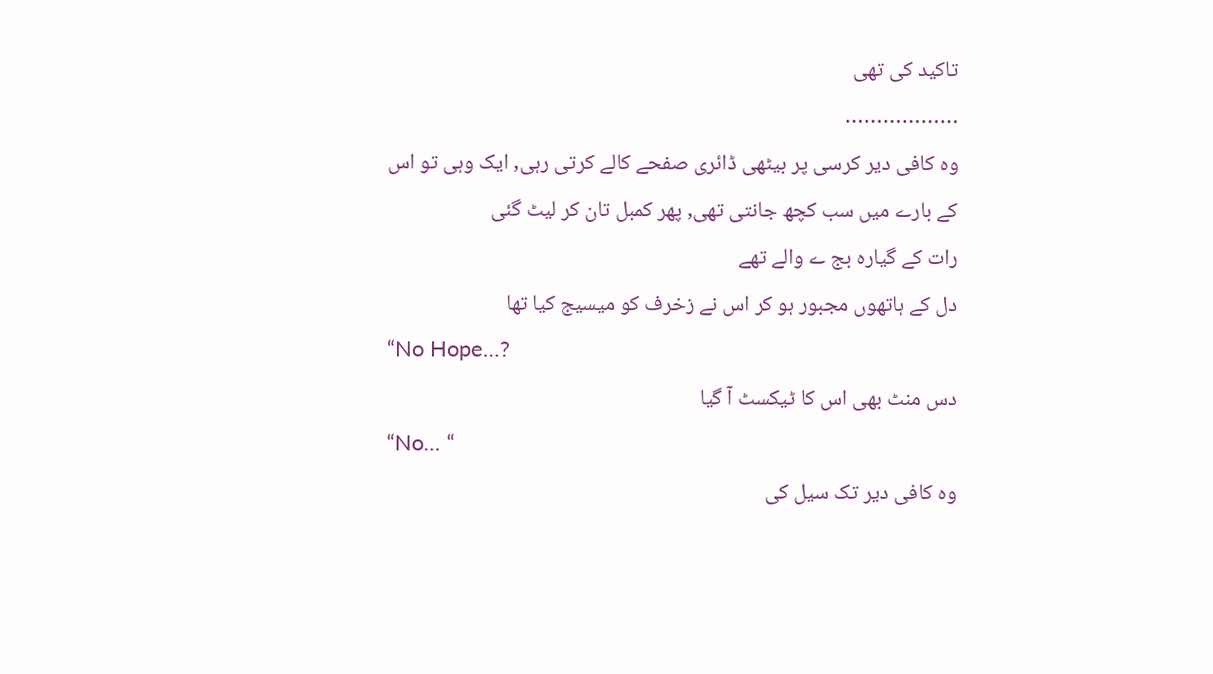تاکید کی تھی
………………
وہ کافی دیر کرسی پر بیٹھی ڈائری صفحے کالے کرتی رہی, ایک وہی تو اس کے بارے میں سب کچھ جانتی تھی, پھر کمبل تان کر لیٹ گئی
رات کے گیارہ بج ے والے تھے
دل کے ہاتھوں مجبور ہو کر اس نے زخرف کو میسیج کیا تھا
“No Hope…?
دس منٹ بھی اس کا ٹیکسٹ آ گیا
“No… “
وہ کافی دیر تک سیل کی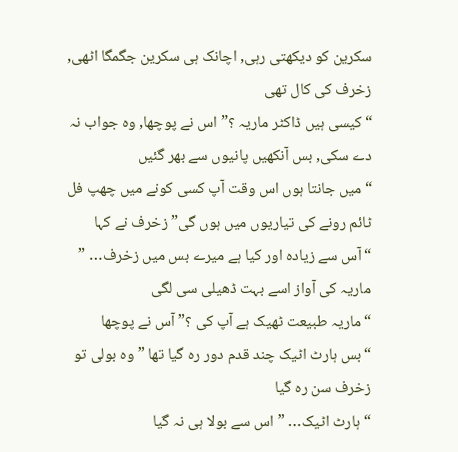سکرین کو دیکھتی رہی, اچانک ہی سکرین جگمگا اٹھی, زخرف کی کال تھی
“کیسی ہیں ڈاکٹر ماریہ ؟” اس نے پوچھا, وہ جواب نہ دے سکی, بس آنکھیں پانیوں سے بھر گئیں
“میں جانتا ہوں اس وقت آپ کسی کونے میں چھپ فل ٹائم رونے کی تیاریوں میں ہوں گی” زخرف نے کہا
“آس سے زیادہ اور کیا ہے میرے بس میں زخرف… ” ماریہ کی آواز اسے بہت ڈھیلی سی لگی
“ماریہ طبیعت ٹھیک ہے آپ کی ؟” آس نے پوچھا
“بس ہارٹ اٹیک چند قدم دور رہ گیا تھا ” وہ بولی تو زخرف سن رہ گیا
“ہارٹ اٹیک… ” اس سے بولا ہی نہ گیا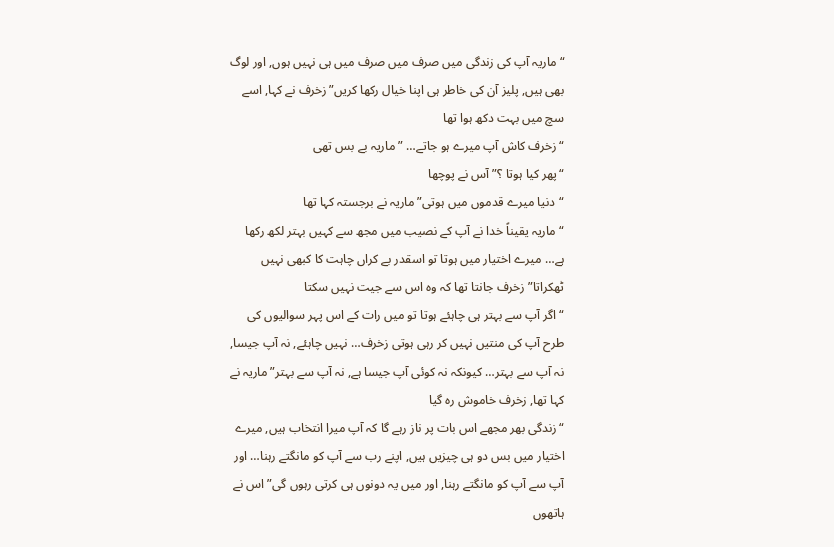“ماریہ آپ کی زندگی میں صرف میں صرف میں ہی نہیں ہوں, اور لوگ بھی ہیں, پلیز آن کی خاطر ہی اپنا خیال رکھا کریں”زخرف نے کہا, اسے سچ میں بہت دکھ ہوا تھا
“زخرف کاش آپ میرے ہو جاتے… ” ماریہ بے بس تھی
“پھر کیا ہوتا ؟” آس نے پوچھا
“دنیا میرے قدموں میں ہوتی” ماریہ نے برجستہ کہا تھا
“ماریہ یقیناً خدا نے آپ کے نصیب میں مجھ سے کہیں بہتر لکھ رکھا ہے… میرے اختیار میں ہوتا تو اسقدر بے کراں چاہت کا کبھی نہیں ٹھکراتا” زخرف جانتا تھا کہ وہ اس سے جیت نہیں سکتا
“اگر آپ سے بہتر ہی چاہئے ہوتا تو میں رات کے اس پہر سوالیوں کی طرح آپ کی منتیں نہیں کر رہی ہوتی زخرف… نہیں چاہئے, نہ آپ جیسا, نہ آپ سے بہتر… کیونکہ نہ کوئی آپ جیسا ہے, نہ آپ سے بہتر” ماریہ نے کہا تھا, زخرف خاموش رہ گیا
“زندگی بھر مجھے اس بات پر ناز رہے گا کہ آپ میرا انتخاب ہیں, میرے اختیار میں بس دو ہی چیزیں ہیں, اپنے رب سے آپ کو مانگتے رہنا… اور آپ سے آپ کو مانگتے رہنا, اور میں یہ دونوں ہی کرتی رہوں گی” اس نے ہاتھوں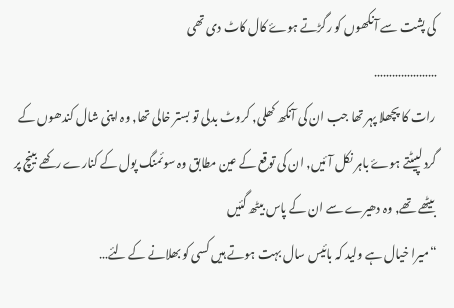کی پشت سے آنکھوں کو رگڑتے ہوۓ کال کاٹ دی تھی
…………………
رات کا پچھلا پہر تھا جب ان کی آنکھ کھلی, کروٹ بدلی تو بستر خالی تھا, وہ اپنی شال کندھوں کے گرد لپیٹتے ہوۓ باہر نکل آئیں, ان کی توقع کے عین مطابق وہ سوئمنگ پول کے کنارے رکھے بینچ پر بیٹھے تھے, وہ دھیرے سے ان کے پاس بیٹھ گئیں
“میرا خیال ہے ولید کہ بائیس سال بہت ہوتے ہیں کسی کو بھلانے کے لئے…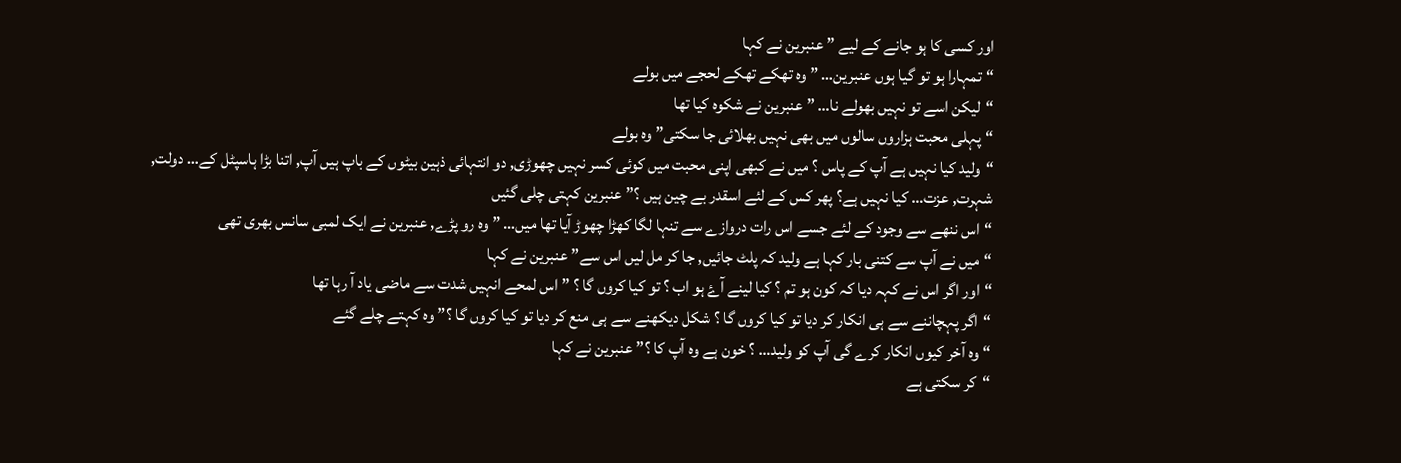اور کسی کا ہو جانے کے لیے ” عنبرین نے کہا
“تمہارا ہو تو گیا ہوں عنبرین… ” وہ تھکے تھکے لحجے میں بولے
“لیکن اسے تو نہیں بھولے نا… ” عنبرین نے شکوہ کیا تھا
“پہلی محبت ہزاروں سالوں میں بھی نہیں بھلائی جا سکتی” وہ بولے
“ولید کیا نہیں ہے آپ کے پاس ؟ میں نے کبھی اپنی محبت میں کوئی کسر نہیں چھوڑی, دو انتہائی ذہین بیٹوں کے باپ ہیں آپ, اتنا بڑا ہاسپٹل کے… دولت, شہرت, عزت… کیا نہیں ہے؟ پھر کس کے لئے اسقدر بے چین ہیں ؟” عنبرین کہتی چلی گئیں
“اس ننھے سے وجود کے لئے جسے اس رات دروازے سے تنہا لگا کھڑا چھوڑ آیا تھا میں… ” وہ رو پڑے, عنبرین نے ایک لمبی سانس بھری تھی
“میں نے آپ سے کتنی بار کہا ہے ولید کہ پلٹ جائیں, جا کر مل لیں اس سے” عنبرین نے کہا
“اور اگر اس نے کہہ دیا کہ کون ہو تم ؟ کیا لینے آۓ ہو اب ؟ تو کیا کروں گا ؟ ” اس لمحے انہیں شدت سے ماضی یاد آ رہا تھا
“اگر پہچاننے سے ہی انکار کر دیا تو کیا کروں گا ؟ شکل دیکھنے سے ہی منع کر دیا تو کیا کروں گا ؟” وہ کہتے چلے گئے
“وہ آخر کیوں انکار کرے گی آپ کو ولید… ؟ خون ہے وہ آپ کا ؟” عنبرین نے کہا
“کر سکتی ہے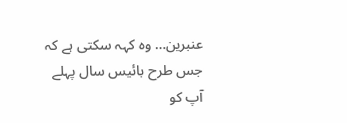عنبرین… وہ کہہ سکتی ہے کہ جس طرح بائیس سال پہلے آپ کو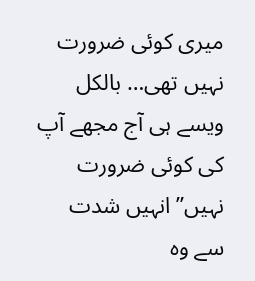میری کوئی ضرورت نہیں تھی… بالکل ویسے ہی آج مجھے آپ کی کوئی ضرورت نہیں” انہیں شدت سے وہ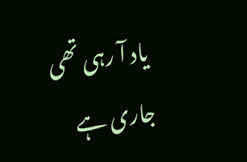یاد آ رہی تھی
جاری ہے